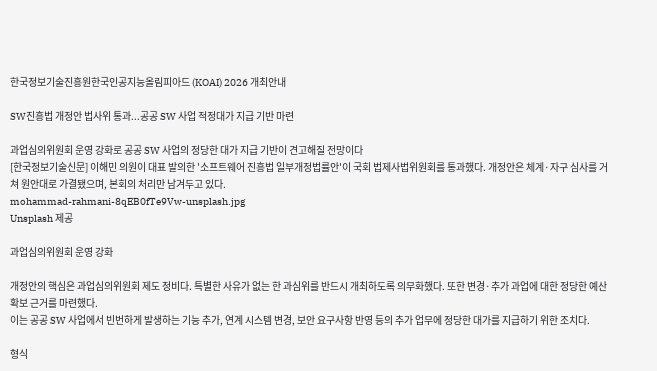한국정보기술진흥원한국인공지능올림피아드 (KOAI) 2026 개최안내

SW진흥법 개정안 법사위 통과...공공 SW 사업 적정대가 지급 기반 마련

과업심의위원회 운영 강화로 공공 SW 사업의 정당한 대가 지급 기반이 견고해질 전망이다
[한국정보기술신문] 이해민 의원이 대표 발의한 '소프트웨어 진흥법 일부개정법률안'이 국회 법제사법위원회를 통과했다. 개정안은 체계·자구 심사를 거쳐 원안대로 가결됐으며, 본회의 처리만 남겨두고 있다.
mohammad-rahmani-8qEB0fTe9Vw-unsplash.jpg
Unsplash 제공

과업심의위원회 운영 강화

개정안의 핵심은 과업심의위원회 제도 정비다. 특별한 사유가 없는 한 과심위를 반드시 개최하도록 의무화했다. 또한 변경·추가 과업에 대한 정당한 예산 확보 근거를 마련했다.
이는 공공 SW 사업에서 빈번하게 발생하는 기능 추가, 연계 시스템 변경, 보안 요구사항 반영 등의 추가 업무에 정당한 대가를 지급하기 위한 조치다.

형식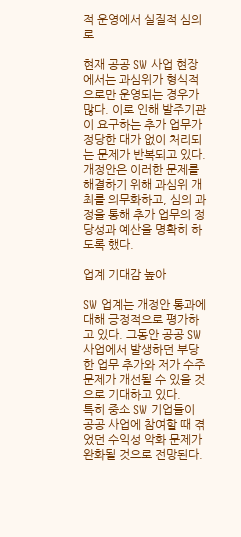적 운영에서 실질적 심의로

현재 공공 SW 사업 현장에서는 과심위가 형식적으로만 운영되는 경우가 많다. 이로 인해 발주기관이 요구하는 추가 업무가 정당한 대가 없이 처리되는 문제가 반복되고 있다.
개정안은 이러한 문제를 해결하기 위해 과심위 개최를 의무화하고, 심의 과정을 통해 추가 업무의 정당성과 예산을 명확히 하도록 했다.

업계 기대감 높아

SW 업계는 개정안 통과에 대해 긍정적으로 평가하고 있다. 그동안 공공 SW 사업에서 발생하던 부당한 업무 추가와 저가 수주 문제가 개선될 수 있을 것으로 기대하고 있다.
특히 중소 SW 기업들이 공공 사업에 참여할 때 겪었던 수익성 악화 문제가 완화될 것으로 전망된다.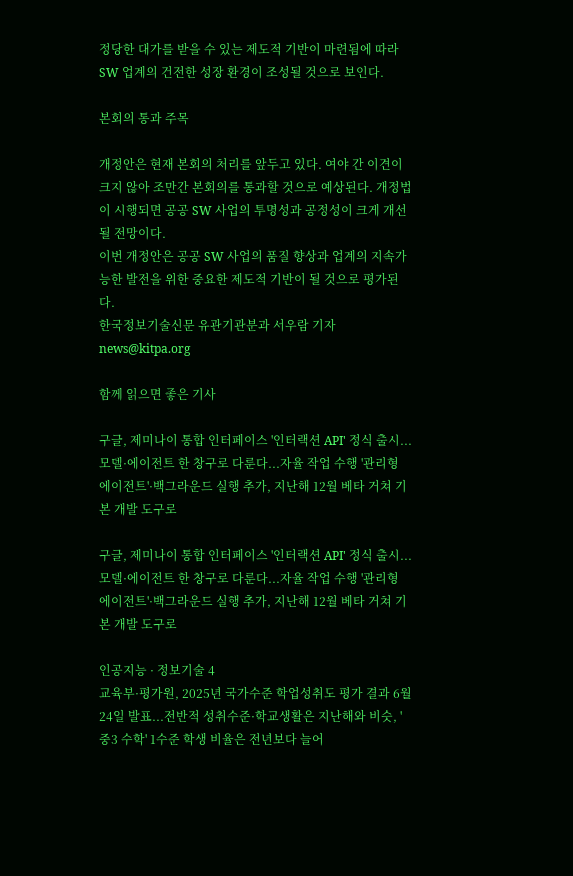정당한 대가를 받을 수 있는 제도적 기반이 마련됨에 따라 SW 업계의 건전한 성장 환경이 조성될 것으로 보인다.

본회의 통과 주목

개정안은 현재 본회의 처리를 앞두고 있다. 여야 간 이견이 크지 않아 조만간 본회의를 통과할 것으로 예상된다. 개정법이 시행되면 공공 SW 사업의 투명성과 공정성이 크게 개선될 전망이다.
이번 개정안은 공공 SW 사업의 품질 향상과 업계의 지속가능한 발전을 위한 중요한 제도적 기반이 될 것으로 평가된다.
한국정보기술신문 유관기관분과 서우람 기자 news@kitpa.org

함께 읽으면 좋은 기사

구글, 제미나이 통합 인터페이스 '인터랙션 API' 정식 출시...모델·에이전트 한 창구로 다룬다...자율 작업 수행 '관리형 에이전트'·백그라운드 실행 추가, 지난해 12월 베타 거쳐 기본 개발 도구로

구글, 제미나이 통합 인터페이스 '인터랙션 API' 정식 출시...모델·에이전트 한 창구로 다룬다...자율 작업 수행 '관리형 에이전트'·백그라운드 실행 추가, 지난해 12월 베타 거쳐 기본 개발 도구로

인공지능 · 정보기술 4
교육부·평가원, 2025년 국가수준 학업성취도 평가 결과 6월 24일 발표...전반적 성취수준·학교생활은 지난해와 비슷, '중3 수학' 1수준 학생 비율은 전년보다 늘어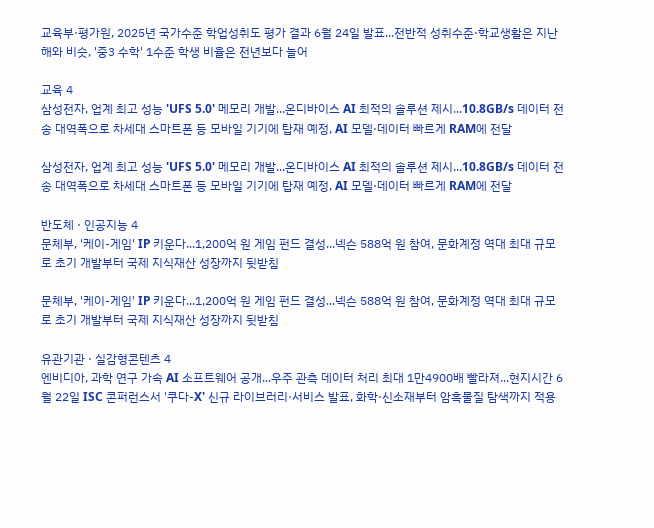교육부·평가원, 2025년 국가수준 학업성취도 평가 결과 6월 24일 발표...전반적 성취수준·학교생활은 지난해와 비슷, '중3 수학' 1수준 학생 비율은 전년보다 늘어

교육 4
삼성전자, 업계 최고 성능 'UFS 5.0' 메모리 개발...온디바이스 AI 최적의 솔루션 제시...10.8GB/s 데이터 전송 대역폭으로 차세대 스마트폰 등 모바일 기기에 탑재 예정, AI 모델·데이터 빠르게 RAM에 전달

삼성전자, 업계 최고 성능 'UFS 5.0' 메모리 개발...온디바이스 AI 최적의 솔루션 제시...10.8GB/s 데이터 전송 대역폭으로 차세대 스마트폰 등 모바일 기기에 탑재 예정, AI 모델·데이터 빠르게 RAM에 전달

반도체 · 인공지능 4
문체부, '케이-게임' IP 키운다...1,200억 원 게임 펀드 결성...넥슨 588억 원 참여, 문화계정 역대 최대 규모로 초기 개발부터 국제 지식재산 성장까지 뒷받침

문체부, '케이-게임' IP 키운다...1,200억 원 게임 펀드 결성...넥슨 588억 원 참여, 문화계정 역대 최대 규모로 초기 개발부터 국제 지식재산 성장까지 뒷받침

유관기관 · 실감형콘텐츠 4
엔비디아, 과학 연구 가속 AI 소프트웨어 공개...우주 관측 데이터 처리 최대 1만4900배 빨라져...현지시간 6월 22일 ISC 콘퍼런스서 '쿠다-X' 신규 라이브러리·서비스 발표, 화학·신소재부터 암흑물질 탐색까지 적용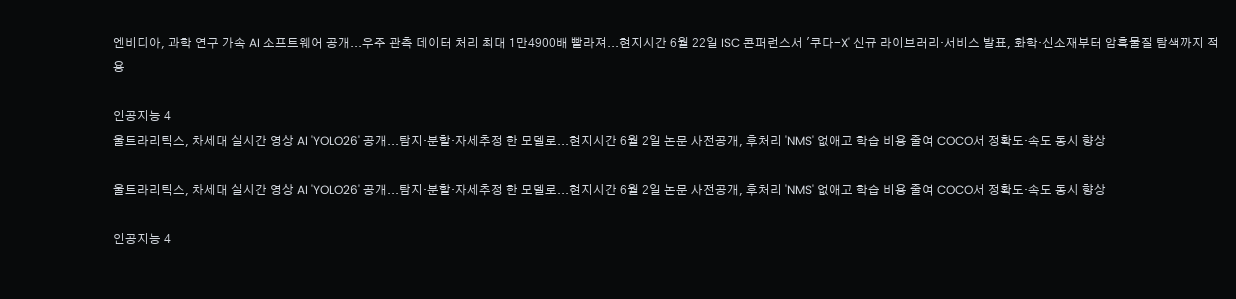엔비디아, 과학 연구 가속 AI 소프트웨어 공개...우주 관측 데이터 처리 최대 1만4900배 빨라져...현지시간 6월 22일 ISC 콘퍼런스서 '쿠다-X' 신규 라이브러리·서비스 발표, 화학·신소재부터 암흑물질 탐색까지 적용

인공지능 4
울트라리틱스, 차세대 실시간 영상 AI 'YOLO26' 공개...탐지·분할·자세추정 한 모델로...현지시간 6월 2일 논문 사전공개, 후처리 'NMS' 없애고 학습 비용 줄여 COCO서 정확도·속도 동시 향상

울트라리틱스, 차세대 실시간 영상 AI 'YOLO26' 공개...탐지·분할·자세추정 한 모델로...현지시간 6월 2일 논문 사전공개, 후처리 'NMS' 없애고 학습 비용 줄여 COCO서 정확도·속도 동시 향상

인공지능 4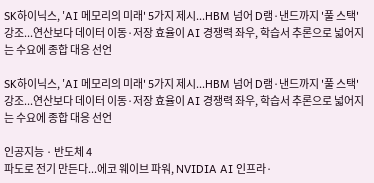SK하이닉스, 'AI 메모리의 미래' 5가지 제시...HBM 넘어 D램·낸드까지 '풀 스택' 강조...연산보다 데이터 이동·저장 효율이 AI 경쟁력 좌우, 학습서 추론으로 넓어지는 수요에 종합 대응 선언

SK하이닉스, 'AI 메모리의 미래' 5가지 제시...HBM 넘어 D램·낸드까지 '풀 스택' 강조...연산보다 데이터 이동·저장 효율이 AI 경쟁력 좌우, 학습서 추론으로 넓어지는 수요에 종합 대응 선언

인공지능 · 반도체 4
파도로 전기 만든다...에코 웨이브 파워, NVIDIA AI 인프라·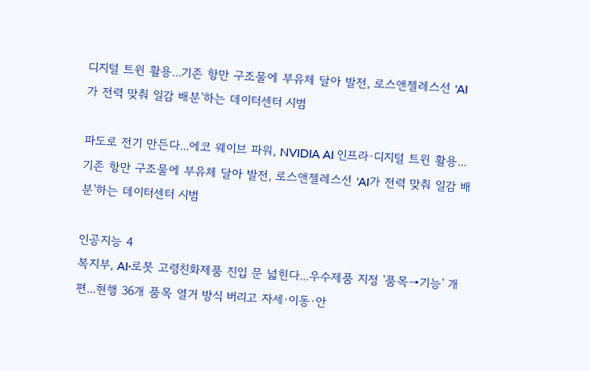디지털 트윈 활용...기존 항만 구조물에 부유체 달아 발전, 로스앤젤레스선 'AI가 전력 맞춰 일감 배분'하는 데이터센터 시범

파도로 전기 만든다...에코 웨이브 파워, NVIDIA AI 인프라·디지털 트윈 활용...기존 항만 구조물에 부유체 달아 발전, 로스앤젤레스선 'AI가 전력 맞춰 일감 배분'하는 데이터센터 시범

인공지능 4
복지부, AI·로봇 고령친화제품 진입 문 넓힌다...우수제품 지정 '품목→기능' 개편...현행 36개 품목 열거 방식 버리고 자세·이동·안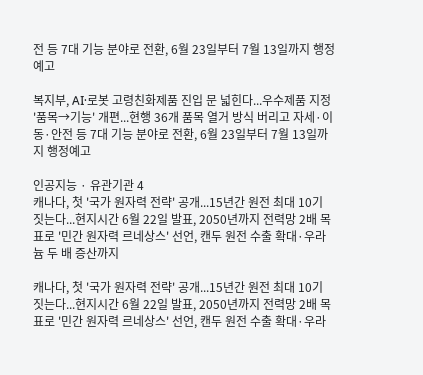전 등 7대 기능 분야로 전환, 6월 23일부터 7월 13일까지 행정예고

복지부, AI·로봇 고령친화제품 진입 문 넓힌다...우수제품 지정 '품목→기능' 개편...현행 36개 품목 열거 방식 버리고 자세·이동·안전 등 7대 기능 분야로 전환, 6월 23일부터 7월 13일까지 행정예고

인공지능 · 유관기관 4
캐나다, 첫 '국가 원자력 전략' 공개...15년간 원전 최대 10기 짓는다...현지시간 6월 22일 발표, 2050년까지 전력망 2배 목표로 '민간 원자력 르네상스' 선언, 캔두 원전 수출 확대·우라늄 두 배 증산까지

캐나다, 첫 '국가 원자력 전략' 공개...15년간 원전 최대 10기 짓는다...현지시간 6월 22일 발표, 2050년까지 전력망 2배 목표로 '민간 원자력 르네상스' 선언, 캔두 원전 수출 확대·우라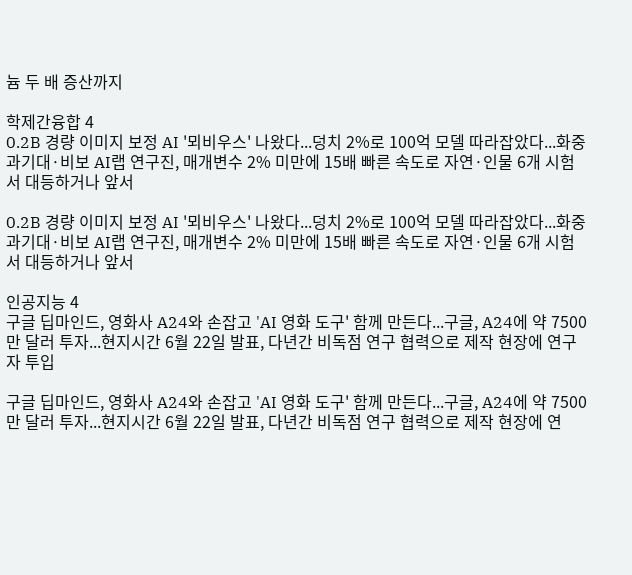늄 두 배 증산까지

학제간융합 4
0.2B 경량 이미지 보정 AI '뫼비우스' 나왔다...덩치 2%로 100억 모델 따라잡았다...화중과기대·비보 AI랩 연구진, 매개변수 2% 미만에 15배 빠른 속도로 자연·인물 6개 시험서 대등하거나 앞서

0.2B 경량 이미지 보정 AI '뫼비우스' 나왔다...덩치 2%로 100억 모델 따라잡았다...화중과기대·비보 AI랩 연구진, 매개변수 2% 미만에 15배 빠른 속도로 자연·인물 6개 시험서 대등하거나 앞서

인공지능 4
구글 딥마인드, 영화사 A24와 손잡고 'AI 영화 도구' 함께 만든다...구글, A24에 약 7500만 달러 투자...현지시간 6월 22일 발표, 다년간 비독점 연구 협력으로 제작 현장에 연구자 투입

구글 딥마인드, 영화사 A24와 손잡고 'AI 영화 도구' 함께 만든다...구글, A24에 약 7500만 달러 투자...현지시간 6월 22일 발표, 다년간 비독점 연구 협력으로 제작 현장에 연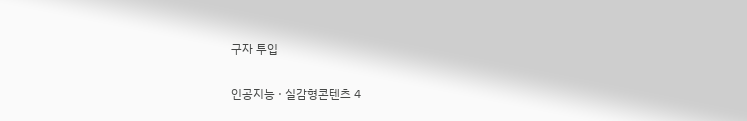구자 투입

인공지능 · 실감형콘텐츠 4